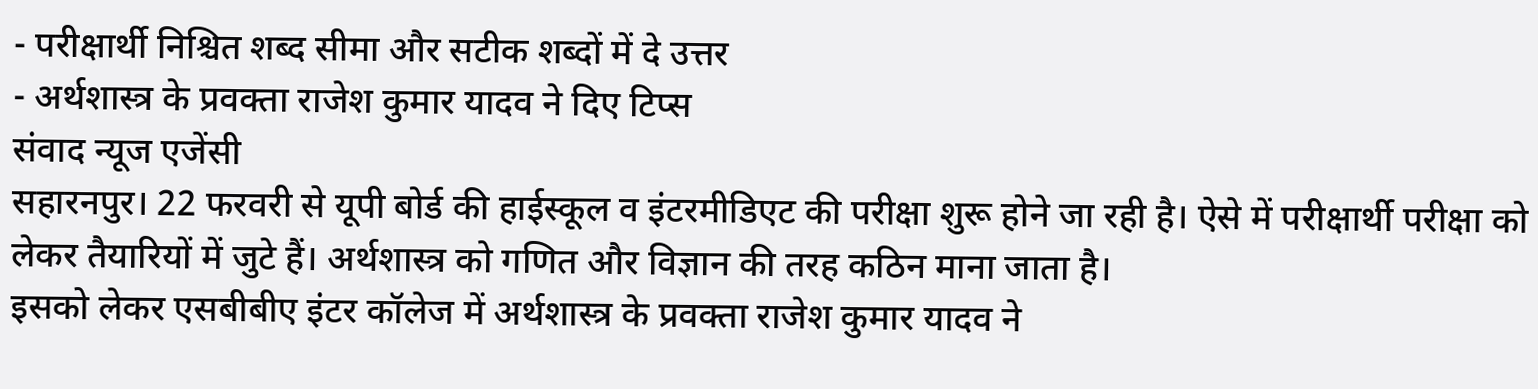- परीक्षार्थी निश्चित शब्द सीमा और सटीक शब्दों में दे उत्तर
- अर्थशास्त्र के प्रवक्ता राजेश कुमार यादव ने दिए टिप्स
संवाद न्यूज एजेंसी
सहारनपुर। 22 फरवरी से यूपी बोर्ड की हाईस्कूल व इंटरमीडिएट की परीक्षा शुरू होने जा रही है। ऐसे में परीक्षार्थी परीक्षा को लेकर तैयारियों में जुटे हैं। अर्थशास्त्र को गणित और विज्ञान की तरह कठिन माना जाता है।
इसको लेकर एसबीबीए इंटर कॉलेज में अर्थशास्त्र के प्रवक्ता राजेश कुमार यादव ने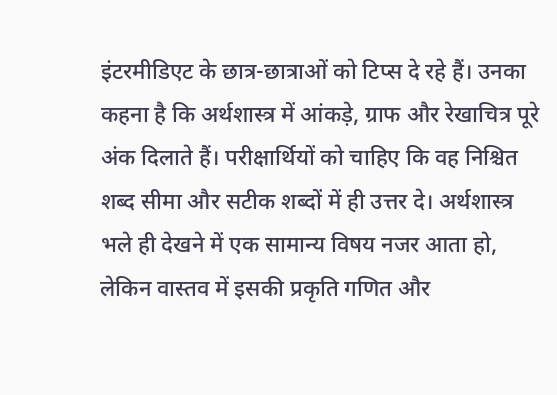इंटरमीडिएट के छात्र-छात्राओं को टिप्स दे रहे हैं। उनका कहना है कि अर्थशास्त्र में आंकड़े, ग्राफ और रेखाचित्र पूरे अंक दिलाते हैं। परीक्षार्थियों को चाहिए कि वह निश्चित शब्द सीमा और सटीक शब्दों में ही उत्तर दे। अर्थशास्त्र भले ही देखने में एक सामान्य विषय नजर आता हो, लेकिन वास्तव में इसकी प्रकृति गणित और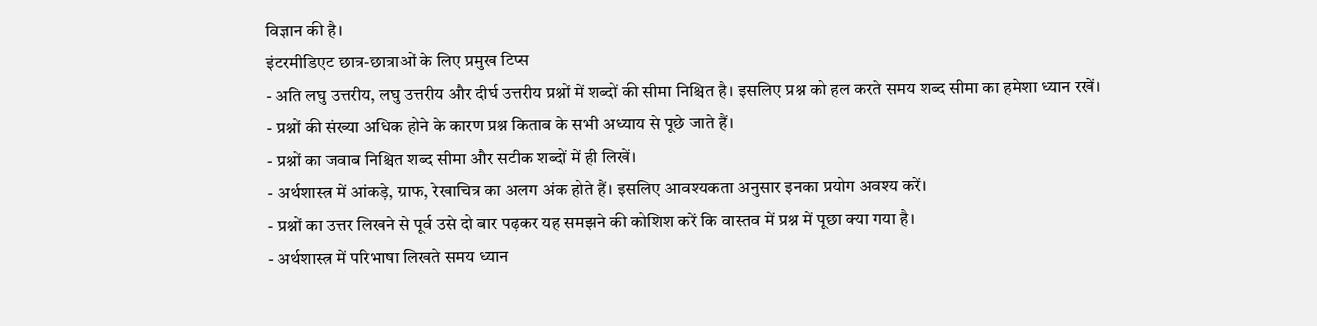विज्ञान की है।
इंटरमीडिएट छात्र-छात्राओं के लिए प्रमुख टिप्स
- अति लघु उत्तरीय, लघु उत्तरीय और दीर्घ उत्तरीय प्रश्नों में शब्दों की सीमा निश्चित है। इसलिए प्रश्न को हल करते समय शब्द सीमा का हमेशा ध्यान रखें।
- प्रश्नों की संख्या अधिक होने के कारण प्रश्न किताब के सभी अध्याय से पूछे जाते हैं।
- प्रश्नों का जवाब निश्चित शब्द सीमा और सटीक शब्दों में ही लिखें।
- अर्थशास्त्र में आंकड़े, ग्राफ, रेखाचित्र का अलग अंक होते हैं। इसलिए आवश्यकता अनुसार इनका प्रयोग अवश्य करें।
- प्रश्नों का उत्तर लिखने से पूर्व उसे दो बार पढ़कर यह समझने की कोशिश करें कि वास्तव में प्रश्न में पूछा क्या गया है।
- अर्थशास्त्र में परिभाषा लिखते समय ध्यान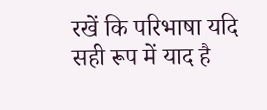रखें कि परिभाषा यदि सही रूप में याद है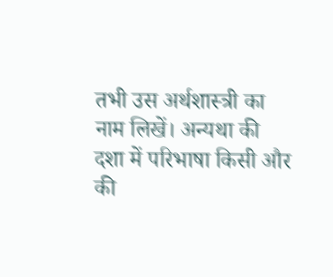तभी उस अर्थशास्त्री का नाम लिखें। अन्यथा की दशा में परिभाषा किसी और की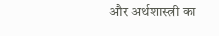और अर्थशास्त्री का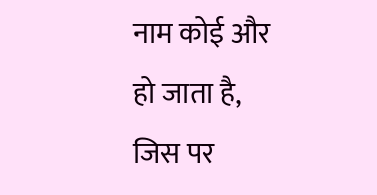नाम कोई और हो जाता है, जिस पर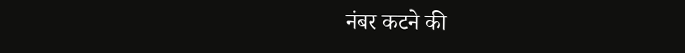नंबर कटने की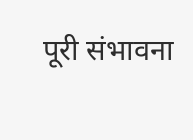पूरी संभावना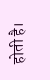होती है।